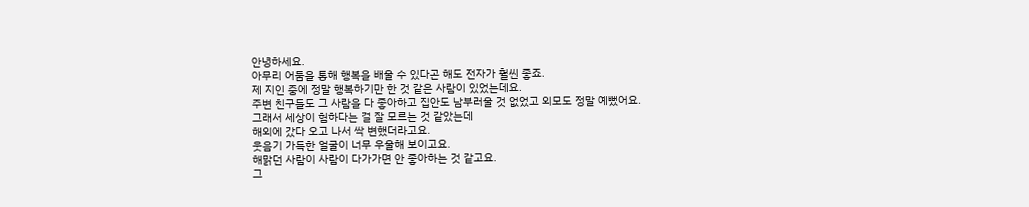안녕하세요.
아무리 어둠을 통해 행복을 배울 수 있다곤 해도 전자가 훨씬 좋죠.
제 지인 중에 정말 행복하기만 한 것 같은 사람이 있었는데요.
주변 친구들도 그 사람을 다 좋아하고 집안도 남부러울 것 없었고 외모도 정말 예뻤어요.
그래서 세상이 험하다는 걸 잘 모르는 것 같았는데
해외에 갔다 오고 나서 싹 변했더라고요.
웃음기 가득한 얼굴이 너무 우울해 보이고요.
해맑던 사람이 사람이 다가가면 안 좋아하는 것 같고요.
그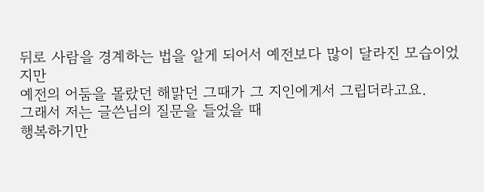뒤로 사람을 경계하는 법을 알게 되어서 예전보다 많이 달라진 모습이었지만
예전의 어둠을 몰랐던 해맑던 그때가 그 지인에게서 그립더라고요.
그래서 저는 글쓴님의 질문을 들었을 때
행복하기만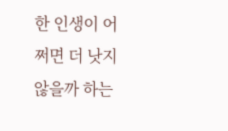한 인생이 어쩌면 더 낫지 않을까 하는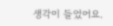생각이 들었어요.